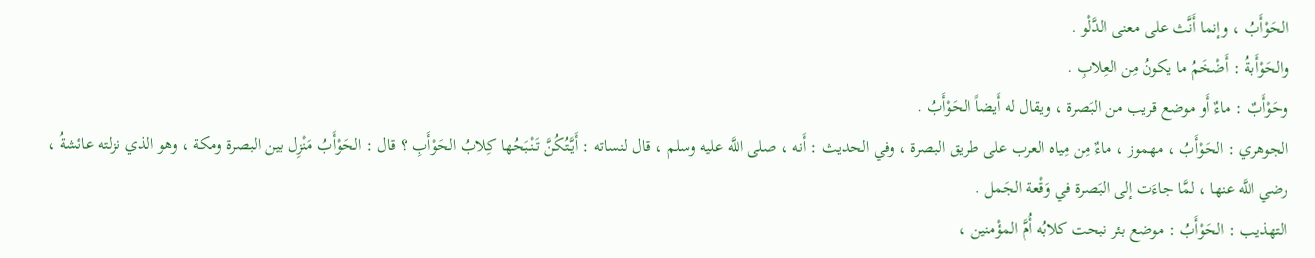الحَوْأَبُ ، وإنما أَنَّث على معنى الدَّلْو .
والحَوْأَبةُ : أَضْخَمُ ما يكونُ مِن العِلابِ .
وحَوْأَبٌ : ماءٌ أَو موضع قريب من البَصرة ، ويقال له أَيضاً الحَوْأَبُ .
الجوهري : الحَوْأَبُ ، مهموز ، ماءٌ مِن مِياه العرب على طريق البصرة ، وفي الحديث : أَنه ، صلى اللَّه عليه وسلم ، قال لنساته : أَيَّتُكُنَّ تَنْبَحُها كِلابُ الحَوْأَبِ ؟ قال : الحَوْأَبُ مَنْزِل بين البصرة ومكة ، وهو الذي نزلته عائشةُ ، رضي اللَّه عنها ، لمَّا جاءَت إلى البَصرة في وَقْعة الجَمل .
التهذيب : الحَوْأَبُ : موضع بئر نبحت كلابُه أُمَّ المؤْمنين ،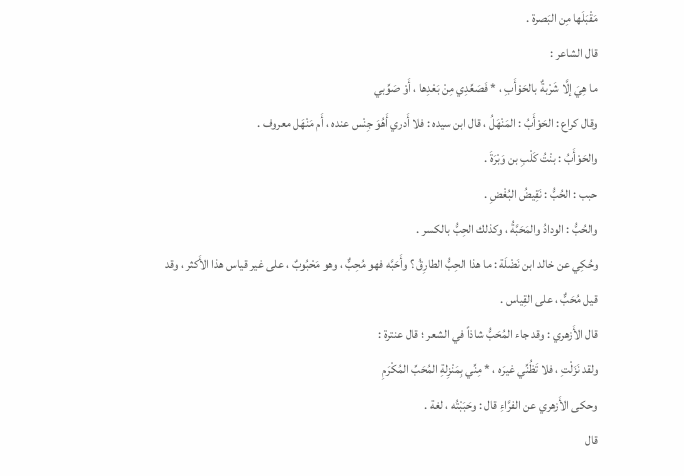مَقْبَلَها مِن البَصرة .
قال الشاعر :
ما هِيَ إلَّا شَرْبةٌ بالحَوْأَبِ ، * فَصَعِّدِي مِنْ بَعْدِها ، أَوْ صَوِّبي
وقال كراع : الحَوْأَبُ : المَنْهَلُ ، قال ابن سيده : فلا أَدري أَهُوَ جِنْس عنده ، أَم مَنْهَل معروف .
والحَوْأَبُ : بنْتُ كَلْبِ بن وَبْرَةَ .
حبب : الحُبُّ : نَقِيضُ البُغْضِ .
والحُبُّ : الودادُ والمَحَبَّةُ ، وكذلك الحِبُّ بالكسر .
وحُكِي عن خالد ابن نَضْلَة : ما هذا الحِبُّ الطارِقُ ؟ وأَحَبَّه فهو مُحِبٌّ ، وهو مَحْبُوبٌ ، على غير قياس هذا الأَكثر ، وقد قيل مُحَبٌّ ، على القِياس .
قال الأَزهري : وقد جاء المُحَبُّ شاذاً في الشعر ؛ قال عنترة :
ولقد نَزَلْتِ ، فلا تَظُنِّي غيرَه ، * مِنِّي بِمَنْزِلةِ المُحَبِّ المُكْرَمِ
وحكى الأَزهري عن الفرَّاءِ قال : وحَبَبْتُه ، لغة .
قال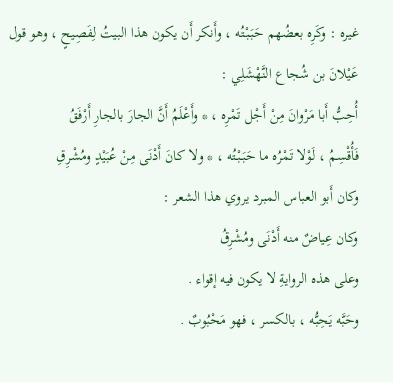غيره : وكَرِه بعضُهم حَبَبْتُه ، وأَنكر أَن يكون هذا البيتُ لِفَصِيحٍ ، وهو قول عَيْلانَ بن شُجاع النَّهْشَلِي :
أُحِبُّ أَبا مَرْوانَ مِنْ أَجْل تَمْرِه ، * وأَعْلَمُ أَنَّ الجارَ بالجارِ أَرْفَقُ
فَأُقْسِمُ ، لَوْلا تَمْرُه ما حَبَبْتُه ، * ولا كانَ أَدْنَى مِنْ عُبَيْدٍ ومُشْرِقِ
وكان أَبو العباس المبرد يروي هذا الشعر :
وكان عِياضٌ منه أَدْنَى ومُشْرِقُ
وعلى هذه الروايةِ لا يكون فيه إقواء .
وحَبَّه يَحِبُّه ، بالكسر ، فهو مَحْبُوبٌ .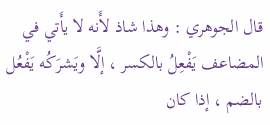قال الجوهري : وهذا شاذ لأَنه لا يأَتي في المضاعف يَفْعِلُ بالكسر ، إلَّا ويَشرَكُه يَفْعُل بالضم ، إذا كان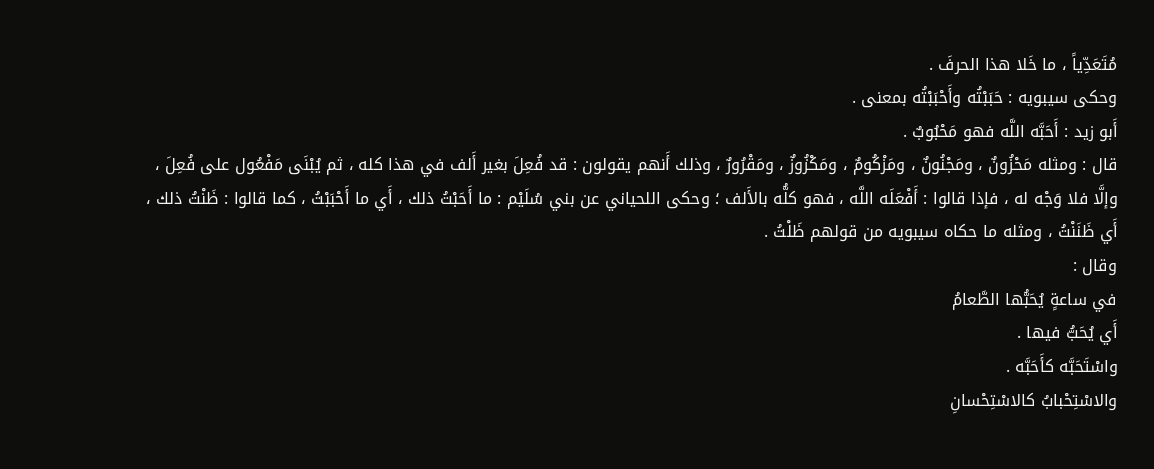مُتَعَدِّياً ، ما خَلا هذا الحرفَ .
وحكى سيبويه : حَبَبْتُه وأَحْبَبْتُه بمعنى .
أَبو زيد : أَحَبَّه اللَّه فهو مَحْبُوبٌ .
قال : ومثله مَحْزُونٌ ، ومَجْنُونٌ ، ومَزْكُومٌ ، ومَكْزُوزٌ ، ومَقْرُورٌ ، وذلك أَنهم يقولون : قد فُعِلَ بغير أَلف في هذا كله ، ثم يُبْنَى مَفْعُول على فُعِلَ ، وإلَّا فلا وَجْه له ، فإذا قالوا : أَفْعَلَه اللَّه ، فهو كلُّه بالأَلف ؛ وحكى اللحياني عن بني سُلَيْم : ما أَحَبْتُ ذلك ، أَي ما أَحْبَبْتُ ، كما قالوا : ظَنْتُ ذلك ، أَي ظَنَنْتُ ، ومثله ما حكاه سيبويه من قولهم ظَلْتُ .
وقال :
في ساعةٍ يُحَبُّها الطَّعامُ
أَي يُحَبُّ فيها .
واسْتَحَبَّه كأَحَبَّه .
والاسْتِحْبابُ كالاسْتِحْسانِ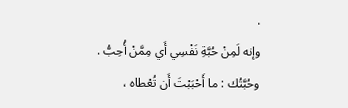.
وإنه لَمِنْ حُبَّةِ نَفْسِي أَي مِمَّنْ أُحِبُّ .
وحُبَّتُك : ما أَحْبَبْتَ أَن تُعْطاه ،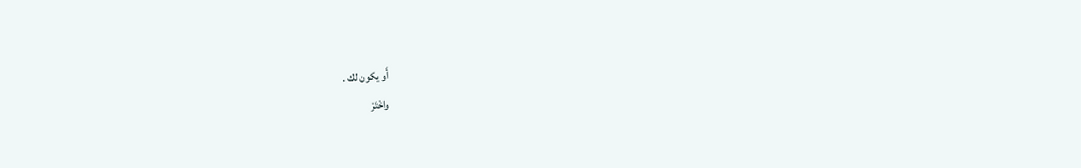أَو يكون لك .
واخْتَرْ